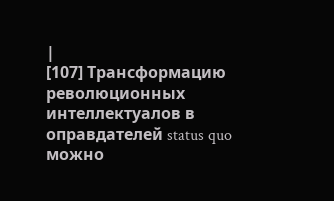|
[107] Трансформацию революционных интеллектуалов в оправдателей status quo можно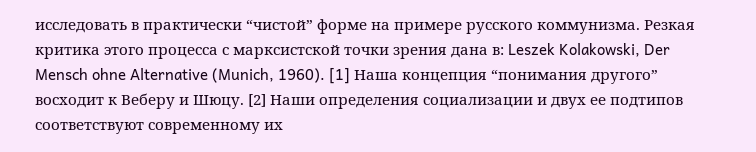исследовать в практически “чистой” форме на примере русского коммунизма. Резкая критика этого процесса с марксистской точки зрения дана в: Leszek Kolakowski, Der Mensch ohne Alternative (Munich, 1960). [1] Наша концепция “понимания другого” восходит к Веберу и Шюцу. [2] Наши определения социализации и двух ее подтипов соответствуют современному их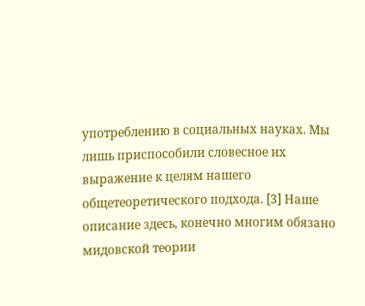употреблению в социальных науках. Мы лишь приспособили словесное их выражение к целям нашего общетеоретического подхода. [3] Наше описание здесь, конечно многим обязано мидовской теории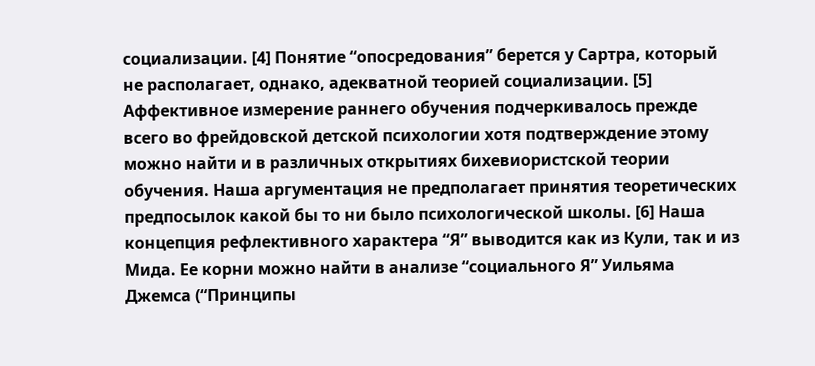социализации. [4] Понятие “опосредования” берется у Сартра, который не располагает, однако, адекватной теорией социализации. [5] Аффективное измерение раннего обучения подчеркивалось прежде всего во фрейдовской детской психологии хотя подтверждение этому можно найти и в различных открытиях бихевиористской теории обучения. Наша аргументация не предполагает принятия теоретических предпосылок какой бы то ни было психологической школы. [6] Наша концепция рефлективного характера “Я” выводится как из Кули, так и из Мида. Ее корни можно найти в анализе “социального Я” Уильяма Джемса (“Принципы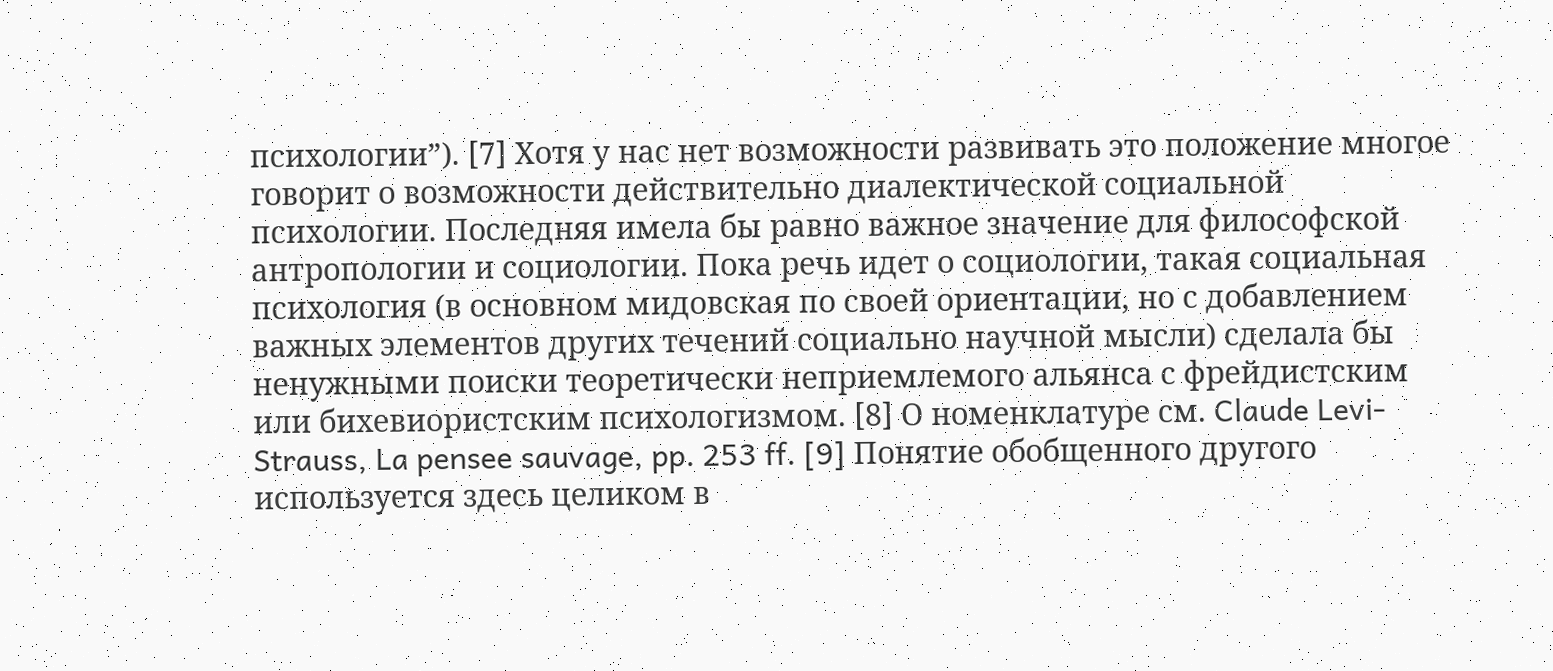психологии”). [7] Хотя у нас нет возможности развивать это положение многое говорит о возможности действительно диалектической социальной психологии. Последняя имела бы равно важное значение для философской антропологии и социологии. Пока речь идет о социологии, такая социальная психология (в основном мидовская по своей ориентации, но с добавлением важных элементов других течений социально научной мысли) сделала бы ненужными поиски теоретически неприемлемого альянса с фрейдистским или бихевиористским психологизмом. [8] О номенклатуре см. Claude Levi-Strauss, La pensee sauvage, pp. 253 ff. [9] Понятие обобщенного другого используется здесь целиком в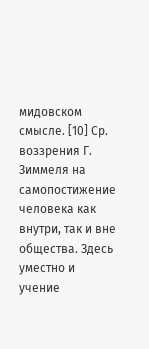мидовском смысле. [10] Ср. воззрения Г. Зиммеля на самопостижение человека как внутри, так и вне общества. Здесь уместно и учение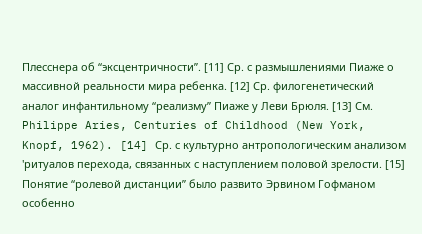Плесснера об “эксцентричности”. [11] Ср. с размышлениями Пиаже о массивной реальности мира ребенка. [12] Ср. филогенетический аналог инфантильному “реализму” Пиаже у Леви Брюля. [13] См. Philippe Aries, Centuries of Childhood (New York, Knopf, 1962). [14] Ср. с культурно антропологическим анализом 'ритуалов перехода, связанных с наступлением половой зрелости. [15] Понятие “ролевой дистанции” было развито Эрвином Гофманом особенно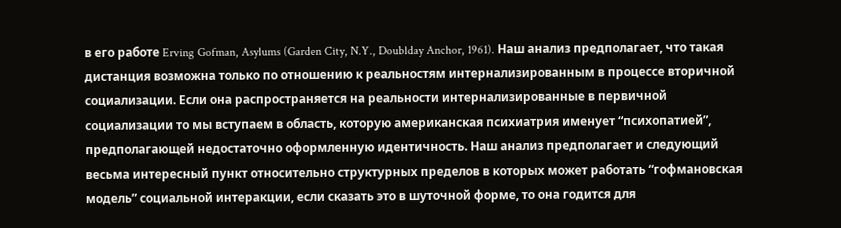в его работе Erving Gofman, Asylums (Garden City, N.Y., Doublday Anchor, 1961). Наш анализ предполагает, что такая дистанция возможна только по отношению к реальностям интернализированным в процессе вторичной социализации. Если она распространяется на реальности интернализированные в первичной социализации то мы вступаем в область, которую американская психиатрия именует “психопатией”, предполагающей недостаточно оформленную идентичность. Наш анализ предполагает и следующий весьма интересный пункт относительно структурных пределов в которых может работать “гофмановская модель” социальной интеракции, если сказать это в шуточной форме, то она годится для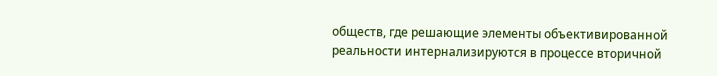обществ, где решающие элементы объективированной реальности интернализируются в процессе вторичной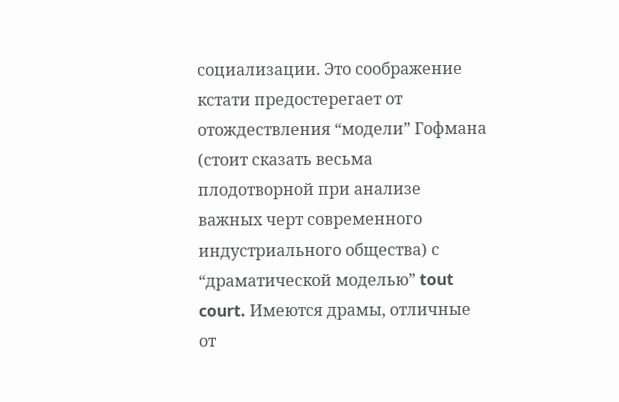социализации. Это соображение кстати предостерегает от отождествления “модели” Гофмана (стоит сказать весьма плодотворной при анализе важных черт современного индустриального общества) с “драматической моделью” tout court. Имеются драмы, отличные от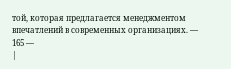той, которая предлагается менеджментом впечатлений в современных организациях. — 165 —
|